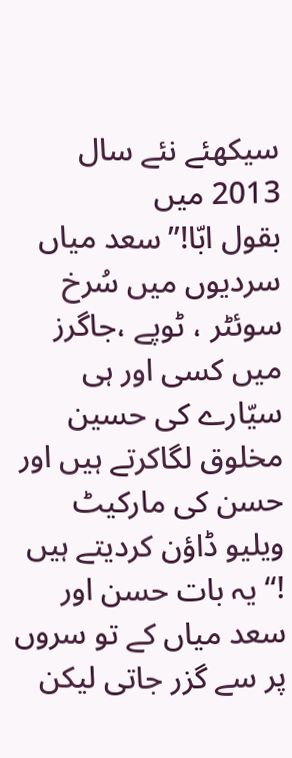سیکھئے نئے سال 2013 میں
بقول ابّا!”سعد میاں سردیوں میں سُرخ سوئٹر ، ٹوپے ،جاگرز میں کسی اور ہی
سیّارے کی حسین مخلوق لگاکرتے ہیں اور حسن کی مارکیٹ ویلیو ڈاؤن کردیتے ہیں
!“ یہ بات حسن اور سعد میاں کے تو سروں پر سے گزر جاتی لیکن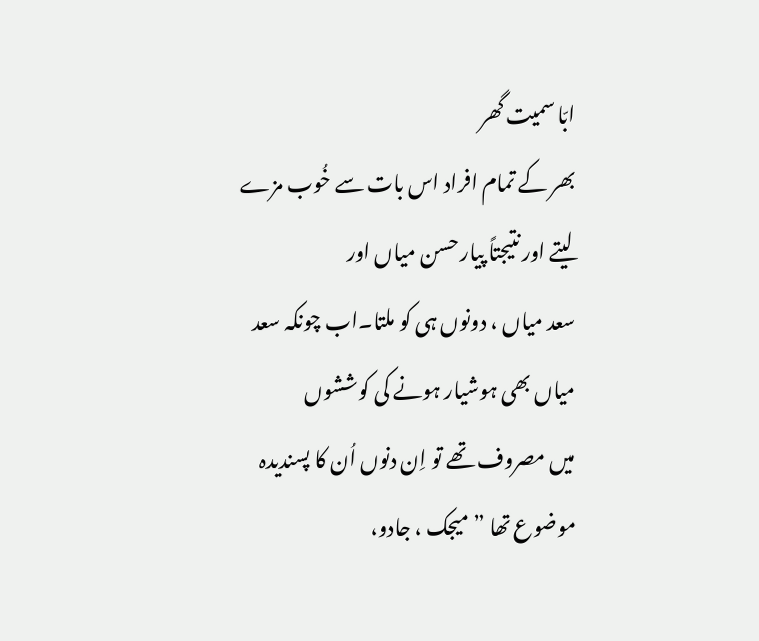ابّا سمیت گھر
بھر کے تمام افراد اس بات سے خُوب مزے لیتے اور نتیجتاً پیار حسن میاں اور
سعد میاں ، دونوں ہی کو ملتا۔اب چونکہ سعد میاں بھی ہوشیار ہونے کی کوششوں
میں مصروف تھے تو اِن دنوں اُن کا پسندیدہ موضوع تھا ” میجک ، جادو،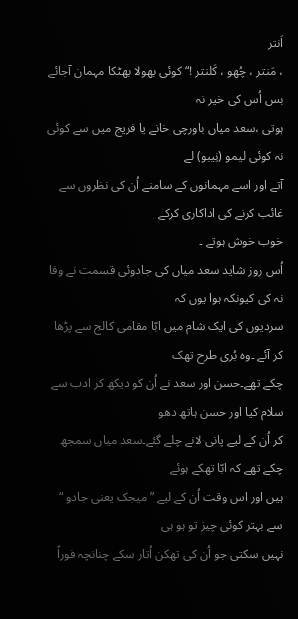اَنتر
، مَنتر ، چُھو ، کَلنتر !“ کوئی بھولا بھٹکا مہمان آجائے بس اُس کی خیر نہ
ہوتی ،سعد میاں باورچی خانے یا فریج میں سے کوئی نہ کوئی لیمو (نِیبو) لے
آتے اور اسے مہمانوں کے سامنے اُن کی نظروں سے غائب کرنے کی اداکاری کرکے
خوب خوش ہوتے ۔
اُس روز شاید سعد میاں کی جادوئی قسمت نے وفا نہ کی کیونکہ ہوا یوں کہ
سردیوں کی ایک شام میں ابّا مقامی کالج سے پڑھا کر آئے ۔وہ بُری طرح تھک
چکے تھے۔حسن اور سعد نے اُن کو دیکھ کر ادب سے سلام کیا اور حسن ہاتھ دھو
کر اُن کے لیے پانی لانے چلے گئے۔سعد میاں سمجھ چکے تھے کہ ابّا تھکے ہوئے
ہیں اور اس وقت اُن کے لیے ”میجک یعنی جادو “ سے بہتر کوئی چیز تو ہو ہی
نہیں سکتی جو اُن کی تھکن اُتار سکے چنانچہ فوراً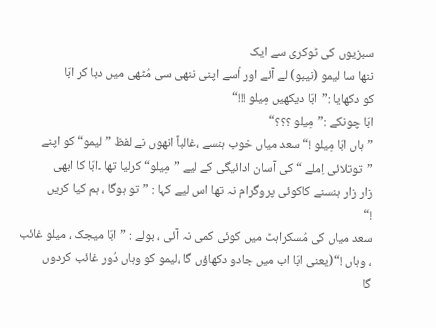سبزیوں کی ٹوکری سے ایک
ننھا سا لیمو (نیبو) لے آئے اور اُسے اپنی ننھی سی مُٹھی میں دبا کر ابّا
کو دکھایا :”ابّا دیکھیں مِیلو !!!“
ابّا چونکے :”مِیلو ؟؟؟“
”ہاں ابّا مِیلو !“ سعد میاں خوب ہنسے ،غالباً انھوں نے لفظ ”لیمو“ کو اپنے
”توتلائی اِملے “کی آسان ادائیگی کے لیے ”مِیلو“ کرلیا تھا ۔ابّا کا ابھی
زار زار ہنسنے کاکوئی پروگرام نہ تھا اس لیے کہا : ”تو ہوگا ، ہم کیا کریں
!“
سعد میاں کی مُسکراہٹ میں کوئی کمی نہ آئی ، بولے : ”ابّا میجک ، میلو غائب
، وہاں !“(یعنی ابّا اب میں جادو دکھاؤں گا ،لیمو کو وہاں دُور غائب کردوں
گا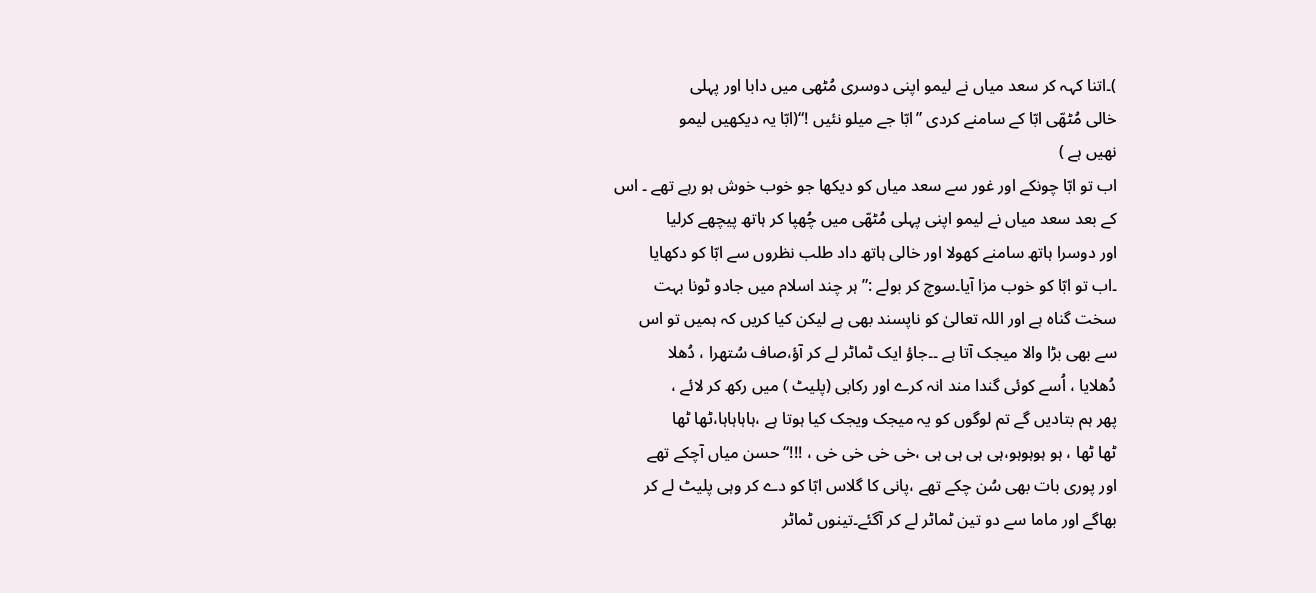)۔اتنا کہہ کر سعد میاں نے لیمو اپنی دوسری مُٹھی میں دابا اور پہلی
خالی مُٹھّی ابّا کے سامنے کردی ”ابّا جے میلو نئیں !“(ابّا یہ دیکھیں لیمو
نھیں ہے )
اب تو ابّا چونکے اور غور سے سعد میاں کو دیکھا جو خوب خوش ہو رہے تھے ۔ اس
کے بعد سعد میاں نے لیمو اپنی پہلی مُٹھّی میں چُھپا کر ہاتھ پیچھے کرلیا
اور دوسرا ہاتھ سامنے کھولا اور خالی ہاتھ داد طلب نظروں سے ابّا کو دکھایا
۔اب تو ابّا کو خوب مزا آیا۔سوچ کر بولے :” ہر چند اسلام میں جادو ٹونا بہت
سخت گناہ ہے اور اللہ تعالیٰ کو ناپسند بھی ہے لیکن کیا کریں کہ ہمیں تو اس
سے بھی بڑا والا میجک آتا ہے ۔۔جاؤ ایک ٹماٹر لے کر آؤ،صاف سُتھرا ، دُھلا
دُھلایا ، اُسے کوئی گندا مند انہ کرے اور رکابی (پلیٹ ) میں رکھ کر لائے ،
پھر ہم بتادیں گے تم لوگوں کو یہ میجک ویجک کیا ہوتا ہے ،ہاہاہاہا،ٹھا ٹھا
ٹھا ٹھا ، ہو ہوہوہو،ہی ہی ہی ہی ،خی خی خی خی ، !!!“ حسن میاں آچکے تھے
اور پوری بات بھی سُن چکے تھے ،پانی کا گلاس ابّا کو دے کر وہی پلیٹ لے کر
بھاگے اور ماما سے دو تین ٹماٹر لے کر آگئے۔تینوں ٹماٹر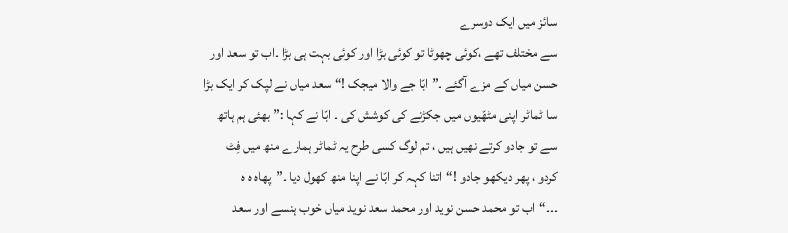سائز میں ایک دوسرے
سے مختلف تھے ،کوئی چھوٹا تو کوئی بڑا اور کوئی بہت ہی بڑا ۔اب تو سعد اور
حسن میاں کے مزے آگئے ۔”ابّا جے والا میجک !“ سعد میاں نے لپک کر ایک بڑا
سا ٹماٹر اپنی مٹھّیوں میں جکڑنے کی کوشش کی ۔ ابّا نے کہا :” بھئی ہم ہاتھ
سے تو جادو کرتے نھیں ہیں ، تم لوگ کسی طرح یہ ٹماٹر ہمارے منھ میں فِٹ
کردو ، پھر دیکھو جادو !“اتنا کہہ کر ابّا نے اپنا منھ کھول دیا ۔”پھاہ ہ ہ
۔۔۔“اب تو محمد حسن نوید اور محمد سعد نوید میاں خوب ہنسے اور سعد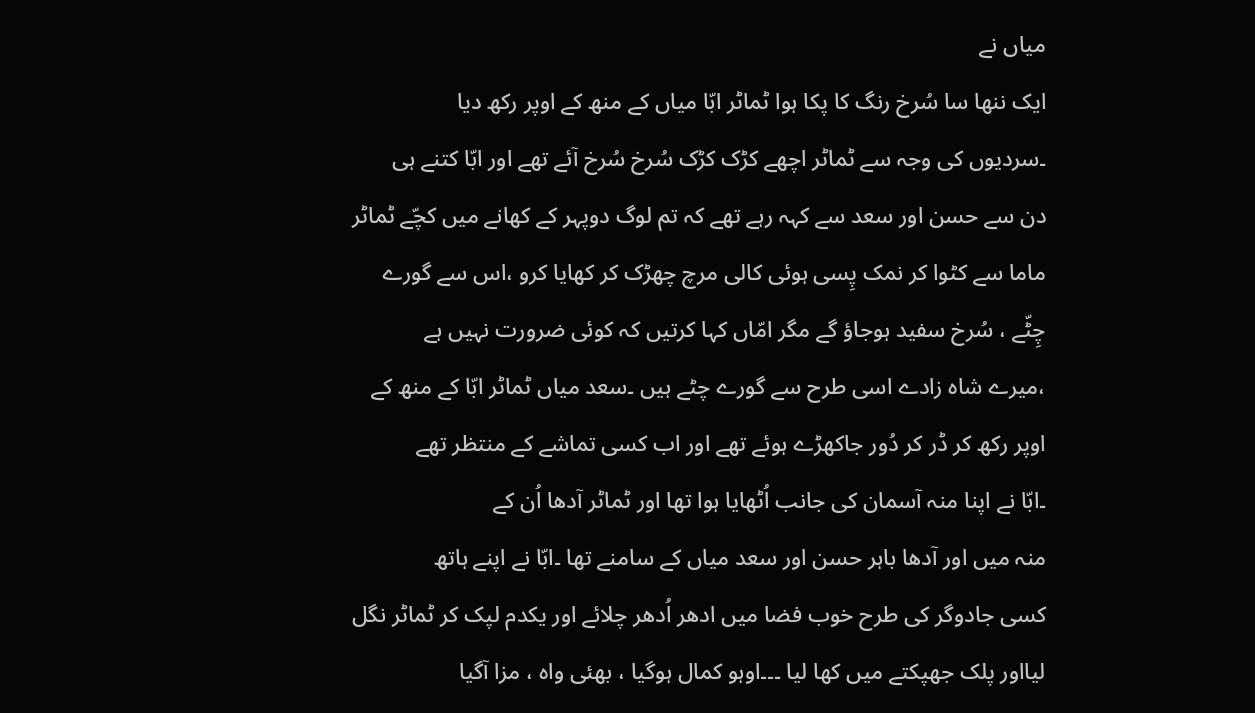میاں نے
ایک ننھا سا سُرخ رنگ کا پکا ہوا ٹماٹر ابّا میاں کے منھ کے اوپر رکھ دیا
۔سردیوں کی وجہ سے ٹماٹر اچھے کڑک کڑک سُرخ سُرخ آئے تھے اور ابّا کتنے ہی
دن سے حسن اور سعد سے کہہ رہے تھے کہ تم لوگ دوپہر کے کھانے میں کچّے ٹماٹر
ماما سے کٹوا کر نمک پِسی ہوئی کالی مرچ چھڑک کر کھایا کرو ،اس سے گورے
چِٹّے ، سُرخ سفید ہوجاؤ گے مگر امّاں کہا کرتیں کہ کوئی ضرورت نہیں ہے
،میرے شاہ زادے اسی طرح سے گورے چٹے ہیں ۔سعد میاں ٹماٹر ابّا کے منھ کے
اوپر رکھ کر ڈر کر دُور جاکھڑے ہوئے تھے اور اب کسی تماشے کے منتظر تھے
۔ابّا نے اپنا منہ آسمان کی جانب اُٹھایا ہوا تھا اور ٹماٹر آدھا اُن کے
منہ میں اور آدھا باہر حسن اور سعد میاں کے سامنے تھا ۔ابّا نے اپنے ہاتھ
کسی جادوگر کی طرح خوب فضا میں ادھر اُدھر چلائے اور یکدم لپک کر ٹماٹر نگل
لیااور پلک جھپکتے میں کھا لیا ۔۔۔اوہو کمال ہوگیا ، بھئی واہ ، مزا آگیا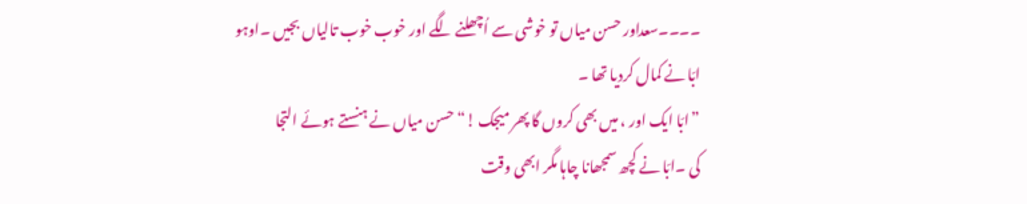۔۔۔۔سعداور حسن میاں تو خوشی سے اُچھلنے لگے اور خوب خوب تالیاں بجیں ۔اوہو
ابّا نے کمال کردیا تھا ۔
”ابّا ایک اور ، میں بھی کروں گا پھر میجک !“ حسن میاں نے ہنستے ہوئے التجا
کی ۔ابّا نے کچھ سمجھانا چاہا مگر ابھی وقت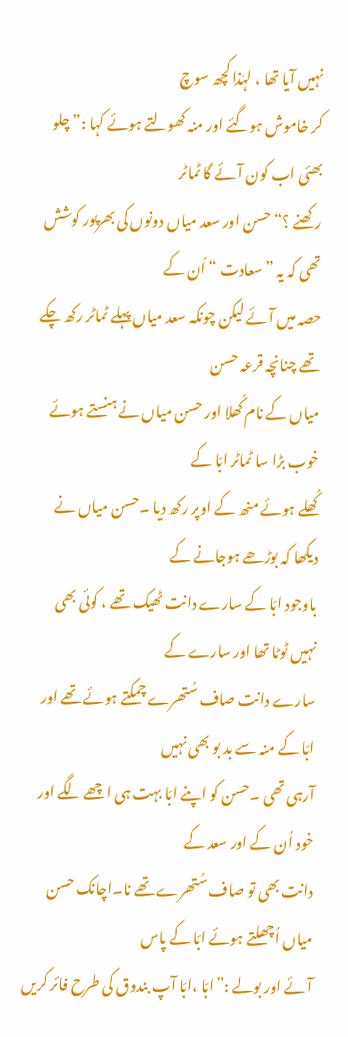نہیں آیا تھا ، لہٰذا کچھ سوچ
کر خاموش ہوگئے اور منہ کھولتے ہوئے کہا :” چلو بھئی اب کون آئے گا ٹماٹر
رکھنے ؟“ حسن اور سعد میاں دونوں کی بھرپور کوشش تھی کہ یہ ”سعادت “ اُن کے
حصہ میں آئے لیکن چونکہ سعد میاں پہلے ٹماٹر رکھ چکے تھے چنانچہ قرعہ حسن
میاں کے نام کُھلا اور حسن میاں نے ہنستے ہوئے خوب بڑا سا ٹماٹر ابّا کے
کُھلے ہوئے منھ کے اوپر رکھ دیا ۔حسن میاں نے دیکھا کہ بوڑھے ہوجانے کے
باوجود ابّا کے سارے دانت ٹھیک تھے ، کوئی بھی نہیں ٹوٹا تھا اور سارے کے
سارے دانت صاف سُتھرے چمکتے ہوئے تھے اور ابّا کے منہ سے بد بو بھی نہیں
آرہی تھی ۔حسن کو اپنے ابّا بہت ہی اچھے لگے اور خود اُن کے اور سعد کے
دانت بھی تو صاف سُتھرے تھے نا۔اچانک حسن میاں اُچھلتے ہوئے ابّا کے پاس
آئے اور بولے :”ابّا ،ابّا آپ بندوق کی طرح فائر کریں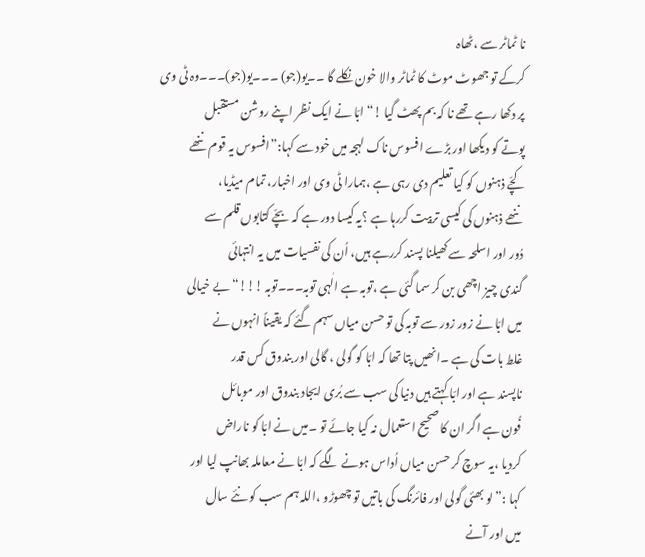نا ٹماٹر سے ،ٹھاہ
کرکے تو جھوٹ موٹ کا ٹماٹر والا خون نکلے گا ۔۔یو(جو) ۔۔۔یو(جو)۔۔۔وہ ٹی وی
پر دکھا رہے تھے نا کہ بم پھٹ گیا !“ ابّا نے ایک نظر اپنے روشن مستقبل
پوتے کو دیکھا اور بڑے افسوس ناک لہجہ میں خود سے کہا:”افسوس یہ قوم ننھے
کچّے ذہنوں کو کیا تعلیم دی رہی ہے ،ہمارا ٹی وی اور اخبار، تمام میڈیا،
ننھے ذہنوں کی کیسی تربیت کررہا ہے ؟یہ کیسا دور ہے کہ بچّے کتابوں قلم سے
دُور اور اسلحہ سے کھیلنا پسند کررہے ہیں، اُن کی نفسیات میں یہ انتہائی
گندی چیز اچھی بن کر سما گئی ہے ،توبہ ہے الٰہی توبہ۔۔۔توبہ !!!“ بے خیالی
میں ابّا نے زور زور سے توبہ کی تو حسن میاں سہم گئے کہ یقیناً انہوں نے
غلط بات کی ہے ۔انھیں پتا تھا کہ ابّا کو گولی ، گالی اور بندوق کس قدر
ناپسند ہے اور ابّا کہتے ہیں دنیا کی سب سے بُری ایجاد بندوق اور موبائل
فُون ہے اگر ان کا صحیح استعمال نہ کیا جائے تو ۔میں نے ابّا کو ناراض
کردیا ،یہ سوچ کر حسن میاں اُداس ہونے لگے کہ ابّا نے معاملہ بھانپ لیا اور
کہا :” لو بھئی گولی اور فائرنگ کی باتیں تو چھوڑو ،اللہ ہم سب کو نئے سال
میں اور آنے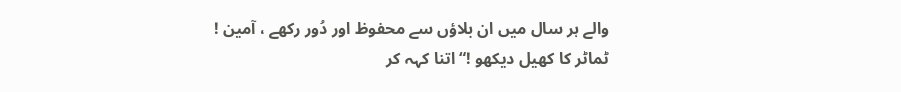والے ہر سال میں ان بلاؤں سے محفوظ اور دُور رکھے ، آمین !
ٹماٹر کا کھیل دیکھو !“ اتنا کہہ کر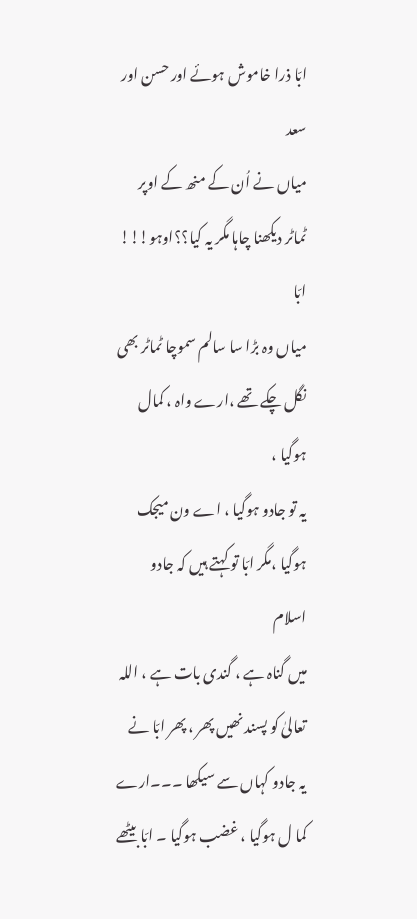ابّا ذرا خاموش ہوئے اور حسن اور سعد
میاں نے اُن کے منھ کے اوپر ٹماٹر دیکھنا چاہا مگر یہ کیا؟؟اوہو!!! ابّا
میاں وہ بڑا سا سالم سموچا ٹماٹر بھی نگل چکے تھے ،ارے واہ ، کمال ہوگیا ،
یہ تو جادو ہوگیا ، اے ون میجک ہوگیا ،مگر ابّا تو کہتے ہیں کہ جادو اسلام
میں گناہ ہے ، گندی بات ہے ، اللہ تعالیٰ کو پسند نھیں پھر ، پھر ابّا نے
یہ جادو کہاں سے سیکھا ۔۔۔ارے کما ل ہوگیا ، غضب ہوگیا ۔ ابّا بیٹھے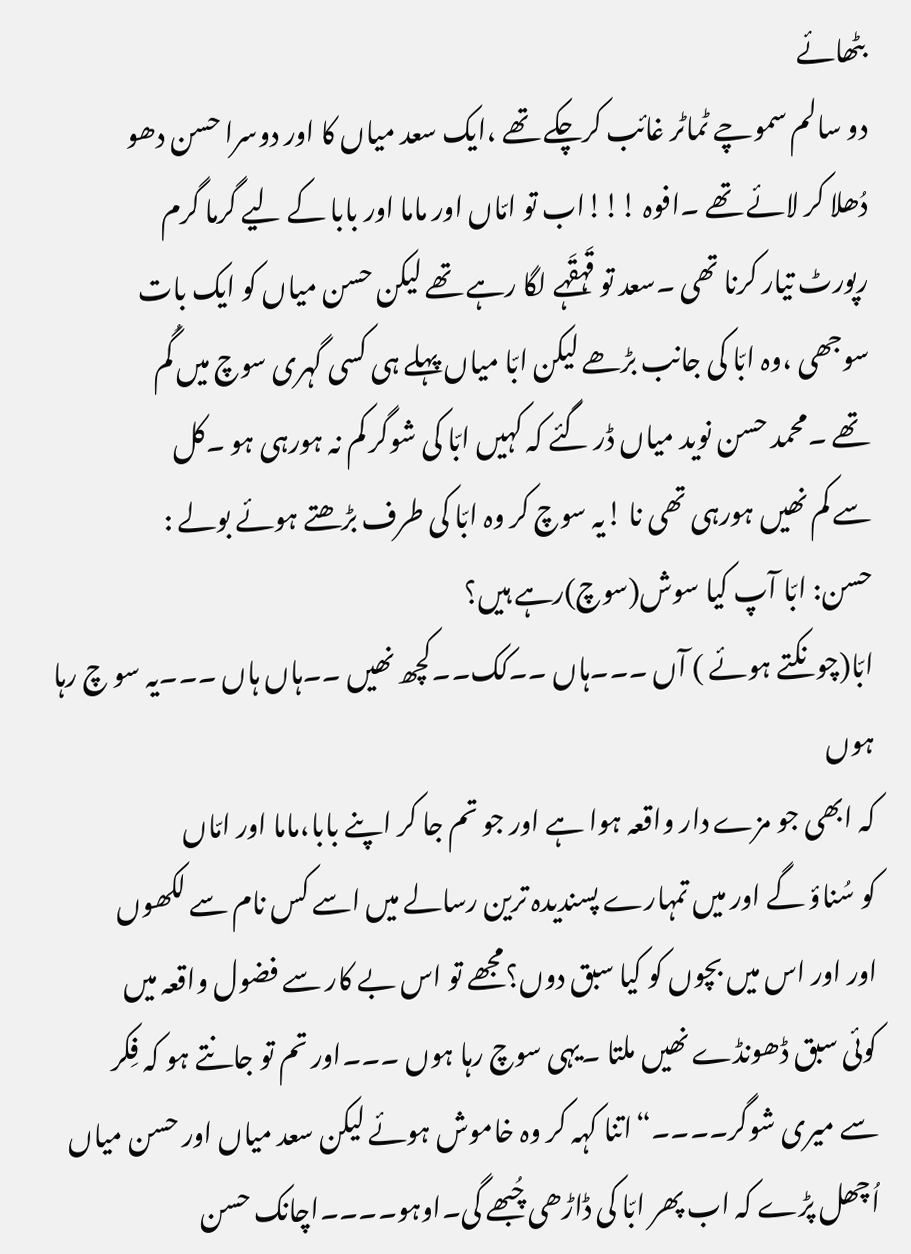بٹھائے
دو سالم سموچے ٹماٹر غائب کرچکے تھے ،ایک سعد میاں کا اور دوسرا حسن دھو
دُھلا کر لائے تھے ۔افوہ !!!اب تو امّاں اور ماما اور بابا کے لیے گرما گرم
رپورٹ تیار کرنا تھی ۔سعد تو قَہقَہے لگا رہے تھے لیکن حسن میاں کو ایک بات
سوجھی ،وہ ابّا کی جانب بڑھے لیکن ابّا میاں پہلے ہی کسی گہری سوچ میں گُم
تھے ۔محمد حسن نوید میاں ڈر گئے کہ کہیں ابّا کی شوگر کم نہ ہورہی ہو ۔کل
سے کم نھیں ہورہی تھی نا !یہ سوچ کر وہ ابّا کی طرف بڑھتے ہوئے بولے :
حسن: ابّا آپ کیا سوش(سوچ)رہے ہیں؟
ابّا(چونکتے ہوئے ) آں ۔۔۔ہاں ۔۔کک۔۔کچھ نھیں ۔۔ہاں ہاں ۔۔۔یہ سو چ رہا ہوں
کہ ابھی جو مزے دار واقعہ ہوا ہے اور جو تم جا کر اپنے بابا،ماما اور امّاں
کو سُناؤ گے اور میں تمہارے پسندیدہ ترین رسالے میں اسے کس نام سے لکھوں
اور اور اس میں بچوں کو کیا سبق دوں؟مجھے تو اس بے کار سے فضول واقعہ میں
کوئی سبق ڈھونڈے نھیں ملتا ۔یہی سوچ رہا ہوں ۔۔۔اور تم تو جانتے ہو کہ فِکر
سے میری شوگر۔۔۔۔“اتنا کہہ کر وہ خاموش ہوئے لیکن سعد میاں اور حسن میاں
اُچھل پڑے کہ اب پھر ابّا کی ڈاڑھی چُبھے گی۔اوہو۔۔۔۔اچانک حسن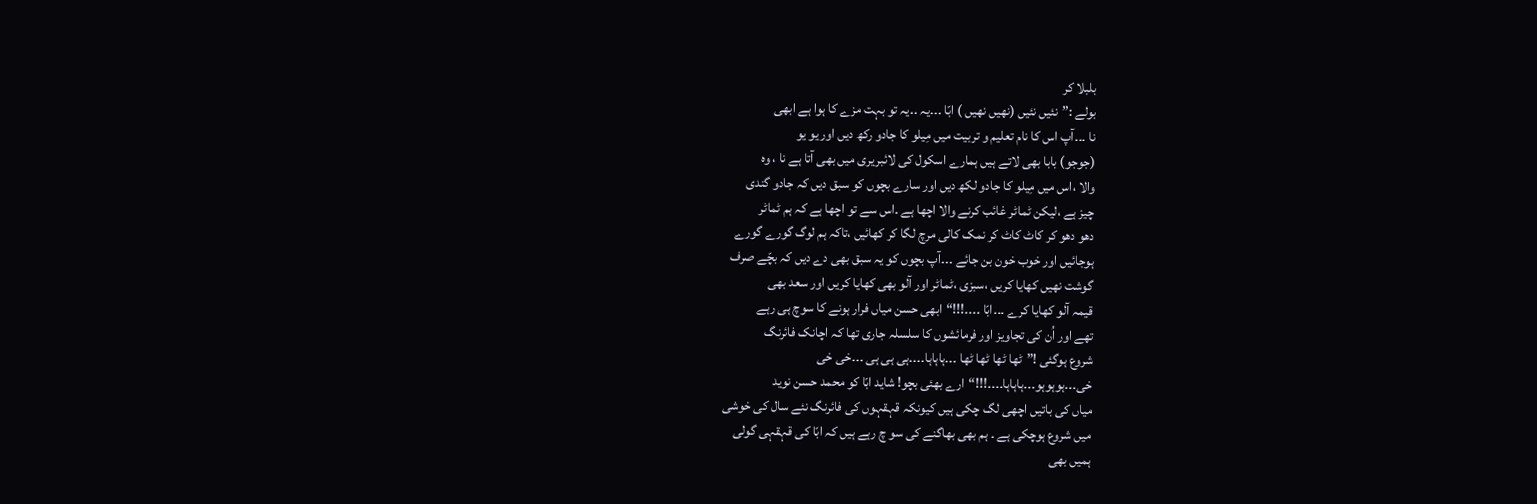بلبلا کر
بولے :”نئیں نئیں (نھیں نھیں ) ابّا ۔۔۔یہ ۔۔یہ تو بہت مزے کا ہوا ہے ابھی
نا ۔۔۔آپ اس کا نام تعلیم و تربیت میں مِیلو کا جادو رکھ دیں اور یو یو
(جوجو) بابا بھی لاتے ہیں ہمارے اسکول کی لائبریری میں بھی آتا ہے نا ، وہ
والا ،اس میں مِیلو کا جادو لکھ دیں اور سارے بچوں کو سبق دیں کہ جادو گندی
چیز ہے ،لیکن ٹماٹر غائب کرنے والا اچھا ہے ۔اس سے تو اچھا ہے کہ ہم ٹماٹر
دھو دھو کر کاٹ کاٹ کر نمک کالی مرچ لگا کر کھائیں ،تاکہ ہم لوگ گورے گورے
ہوجائیں اور خوب خون بن جائے ۔۔۔آپ بچوں کو یہ سبق بھی دے دیں کہ بچّے صرف
گوشت نھیں کھایا کریں ،سبزی ،ٹماٹر اور آلو بھی کھایا کریں اور سعد بھی
قیمہ آلو کھایا کرے ۔۔۔ابّا ۔۔۔۔!!!“ابھی حسن میاں فرار ہونے کا سوچ ہی رہے
تھے اور اُن کی تجاویز اور فرمائشوں کا سلسلہ جاری تھا کہ اچانک فائرنگ
شروع ہوگئی !”ٹھا ٹھا ٹھا ٹھا ۔۔۔ہاہاہا۔۔۔۔ہی ہی ہی ۔۔۔خی خی
خی۔۔۔ہوہوہو۔۔۔ہاہاہا۔۔۔۔!!!“ارے بھئی بچو! شاید ابّا کو محمد حسن نوید
میاں کی باتیں اچھی لگ چکی ہیں کیونکہ قہقہوں کی فائرنگ نئے سال کی خوشی
میں شروع ہوچکی ہے ۔ ہم بھی بھاگنے کی سو چ رہے ہیں کہ ابّا کی قہقہی گولی
ہمیں بھی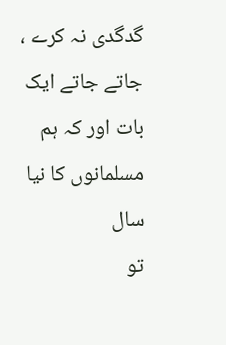گدگدی نہ کرے ، جاتے جاتے ایک بات اور کہ ہم مسلمانوں کا نیا سال
تو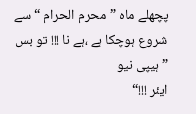پچھلے ماہ ”محرم الحرام “ سے شروع ہوچکا ہے ،ہے نا !!! تو بس ”ہیپی نیو
ایئر !!!“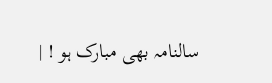سالنامہ بھی مبارک ہو ! |